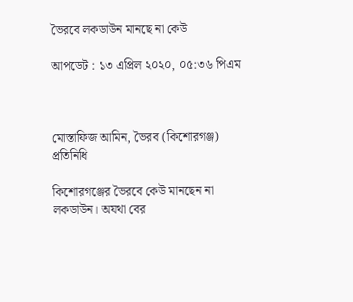ভৈরবে লকডাউন মানছে না কেউ

আপডেট : ১৩ এপ্রিল ২০২০, ০৫:৩৬ পিএম



মোস্তাফিজ আমিন, ভৈরব (কিশোরগঞ্জ) প্রতিনিধি

কিশোরগঞ্জের ভৈরবে কেউ মানছেন না লকডাউন। অযথা বের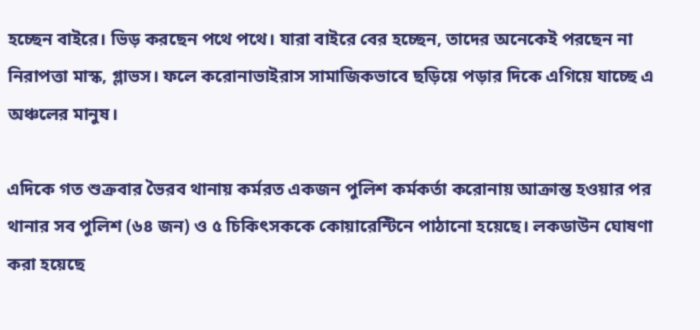হচ্ছেন বাইরে। ভিড় করছেন পথে পথে। যারা বাইরে বের হচ্ছেন, তাদের অনেকেই পরছেন না নিরাপত্তা মাস্ক, গ্লাভস। ফলে করোনাভাইরাস সামাজিকভাবে ছড়িয়ে পড়ার দিকে এগিয়ে যাচ্ছে এ অঞ্চলের মানুষ।

এদিকে গত শুক্রবার ভৈরব থানায় কর্মরত একজন পুলিশ কর্মকর্তা করোনায় আক্রান্ত হওয়ার পর থানার সব পুলিশ (৬৪ জন) ও ৫ চিকিৎসককে কোয়ারেন্টিনে পাঠানো হয়েছে। লকডাউন ঘোষণা করা হয়েছে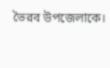ভৈরব উপজেলাকে।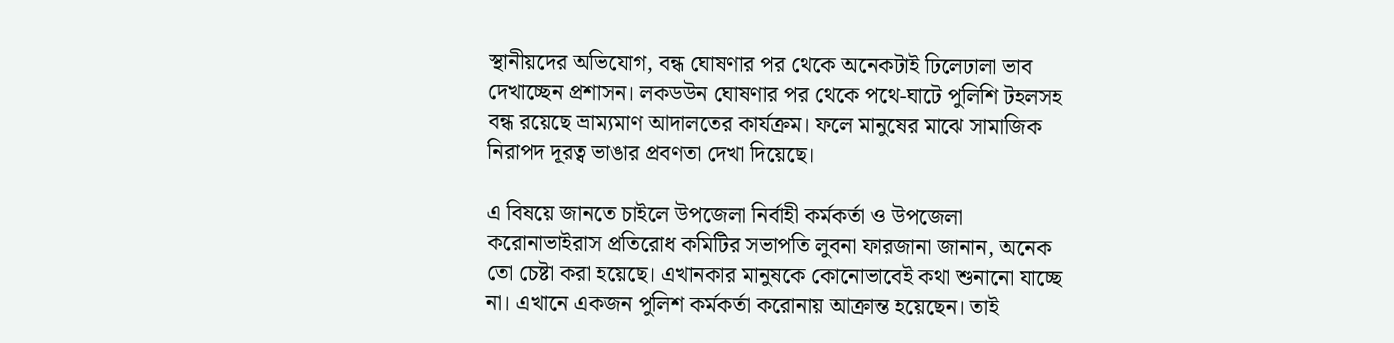স্থানীয়দের অভিযোগ, বন্ধ ঘোষণার পর থেকে অনেকটাই ঢিলেঢালা ভাব দেখাচ্ছেন প্রশাসন। লকডউন ঘোষণার পর থেকে পথে-ঘাটে পুলিশি টহলসহ বন্ধ রয়েছে ভ্রাম্যমাণ আদালতের কার্যক্রম। ফলে মানুষের মাঝে সামাজিক নিরাপদ দূরত্ব ভাঙার প্রবণতা দেখা দিয়েছে।

এ বিষয়ে জানতে চাইলে উপজেলা নির্বাহী কর্মকর্তা ও উপজেলা করোনাভাইরাস প্রতিরোধ কমিটির সভাপতি লুবনা ফারজানা জানান, অনেক তো চেষ্টা করা হয়েছে। এখানকার মানুষকে কোনোভাবেই কথা শুনানো যাচ্ছে না। এখানে একজন পুলিশ কর্মকর্তা করোনায় আক্রান্ত হয়েছেন। তাই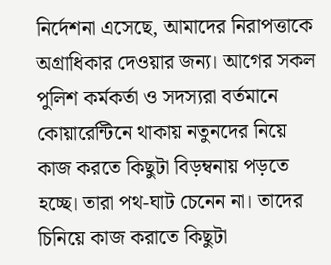নির্দেশনা এসেছে, আমাদের নিরাপত্তাকে অগ্রাধিকার দেওয়ার জন্য। আগের সকল পুলিশ কর্মকর্তা ও সদস্যরা বর্তমানে কোয়ারেন্টিনে থাকায় নতুনদের নিয়ে কাজ করতে কিছুটা বিড়ম্বনায় পড়তে হচ্ছে। তারা পথ-ঘাট চেনেন না। তাদের চিনিয়ে কাজ করাতে কিছুটা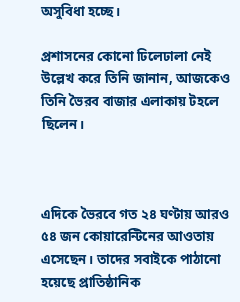অসুবিধা হচ্ছে।

প্রশাসনের কোনো ঢিলেঢালা নেই উল্লেখ করে তিনি জানান, আজকেও তিনি ভৈরব বাজার এলাকায় টহলে ছিলেন।



এদিকে ভৈরবে গত ২৪ ঘণ্টায় আরও ৫৪ জন কোয়ারেন্টিনের আওতায় এসেছেন। তাদের সবাইকে পাঠানো হয়েছে প্রাতিষ্ঠানিক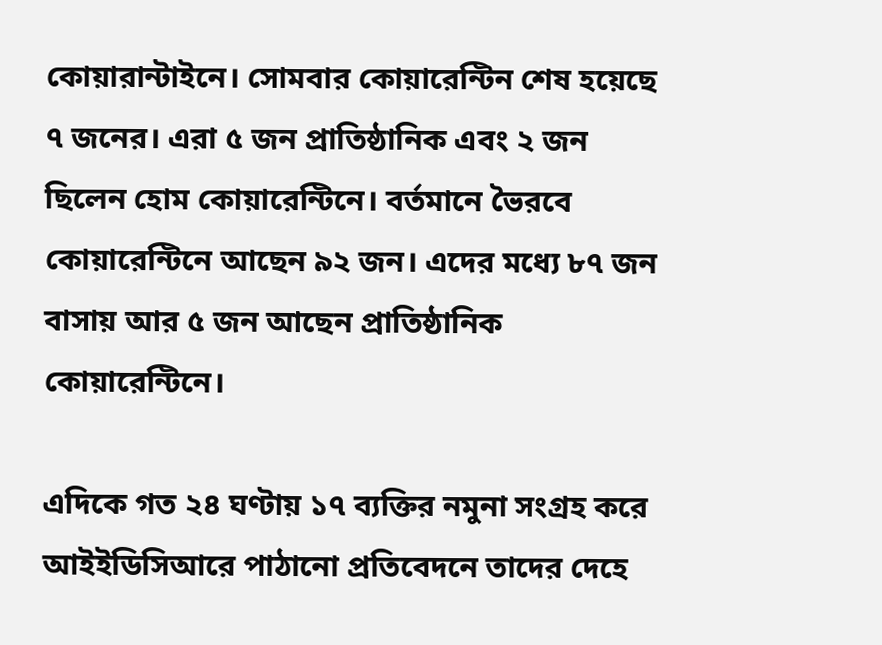কোয়ারান্টাইনে। সোমবার কোয়ারেন্টিন শেষ হয়েছে ৭ জনের। এরা ৫ জন প্রাতিষ্ঠানিক এবং ২ জন ছিলেন হোম কোয়ারেন্টিনে। বর্তমানে ভৈরবে কোয়ারেন্টিনে আছেন ৯২ জন। এদের মধ্যে ৮৭ জন বাসায় আর ৫ জন আছেন প্রাতিষ্ঠানিক কোয়ারেন্টিনে।

এদিকে গত ২৪ ঘণ্টায় ১৭ ব্যক্তির নমুনা সংগ্রহ করে আইইডিসিআরে পাঠানো প্রতিবেদনে তাদের দেহে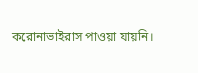করোনাভাইরাস পাওয়া যায়নি।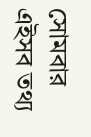সোমবার এইসব তথ্য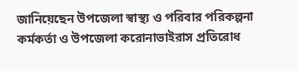জানিয়েছেন উপজেলা স্বাস্থ্য ও পরিবার পরিকল্পনা কর্মকর্তা ও উপজেলা করোনাভাইরাস প্রতিরোধ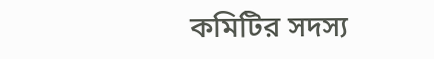কমিটির সদস্য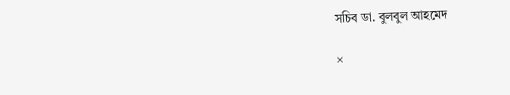সচিব ডা. বুলবুল আহমেদ

×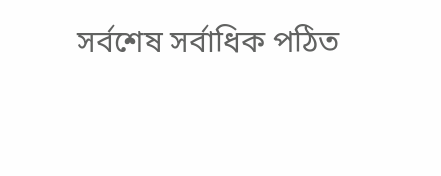সর্বশেষ সর্বাধিক পঠিত